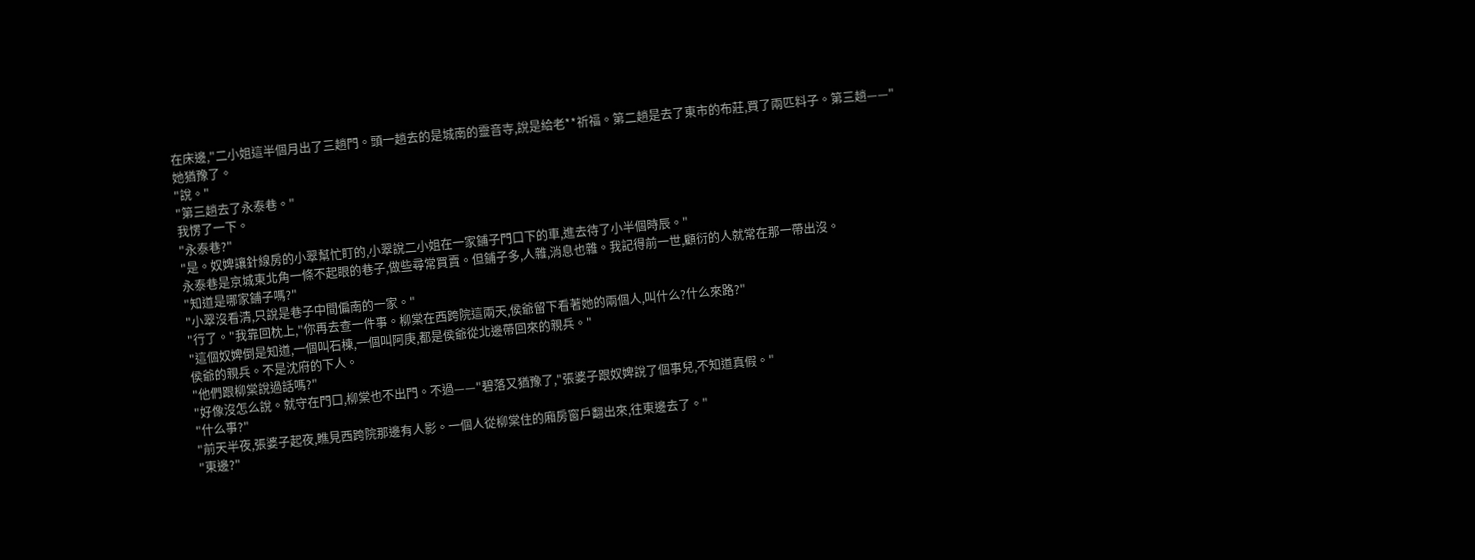在床邊,"二小姐這半個月出了三趟門。頭一趟去的是城南的靈音寺,說是給老**祈福。第二趟是去了東市的布莊,買了兩匹料子。第三趟——"
她猶豫了。
"說。"
"第三趟去了永泰巷。"
我愣了一下。
"永泰巷?"
"是。奴婢讓針線房的小翠幫忙盯的,小翠說二小姐在一家鋪子門口下的車,進去待了小半個時辰。"
永泰巷是京城東北角一條不起眼的巷子,做些尋常買賣。但鋪子多,人雜,消息也雜。我記得前一世,顧衍的人就常在那一帶出沒。
"知道是哪家鋪子嗎?"
"小翠沒看清,只說是巷子中間偏南的一家。"
"行了。"我靠回枕上,"你再去查一件事。柳棠在西跨院這兩天,侯爺留下看著她的兩個人,叫什么?什么來路?"
"這個奴婢倒是知道,一個叫石棟,一個叫阿庚,都是侯爺從北邊帶回來的親兵。"
侯爺的親兵。不是沈府的下人。
"他們跟柳棠說過話嗎?"
"好像沒怎么說。就守在門口,柳棠也不出門。不過——"碧落又猶豫了,"張婆子跟奴婢說了個事兒,不知道真假。"
"什么事?"
"前天半夜,張婆子起夜,瞧見西跨院那邊有人影。一個人從柳棠住的廂房窗戶翻出來,往東邊去了。"
"東邊?"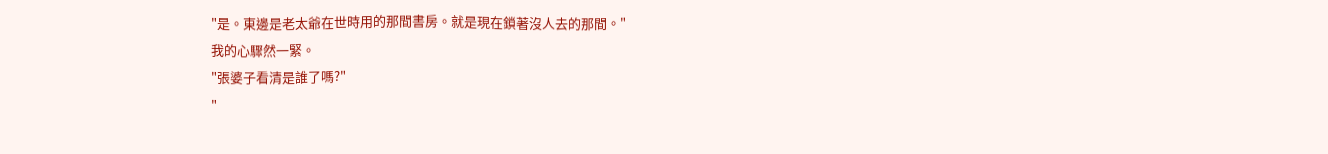"是。東邊是老太爺在世時用的那間書房。就是現在鎖著沒人去的那間。"
我的心驟然一緊。
"張婆子看清是誰了嗎?"
"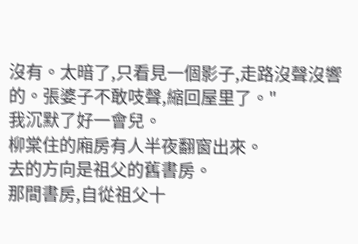沒有。太暗了,只看見一個影子,走路沒聲沒響的。張婆子不敢吱聲,縮回屋里了。"
我沉默了好一會兒。
柳棠住的廂房有人半夜翻窗出來。
去的方向是祖父的舊書房。
那間書房,自從祖父十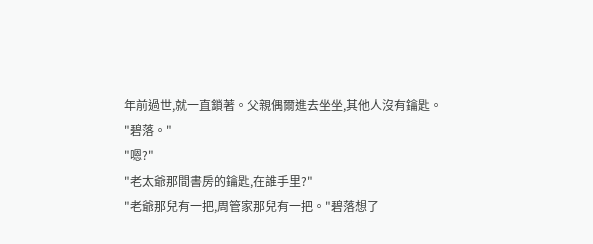年前過世,就一直鎖著。父親偶爾進去坐坐,其他人沒有鑰匙。
"碧落。"
"嗯?"
"老太爺那間書房的鑰匙,在誰手里?"
"老爺那兒有一把,周管家那兒有一把。"碧落想了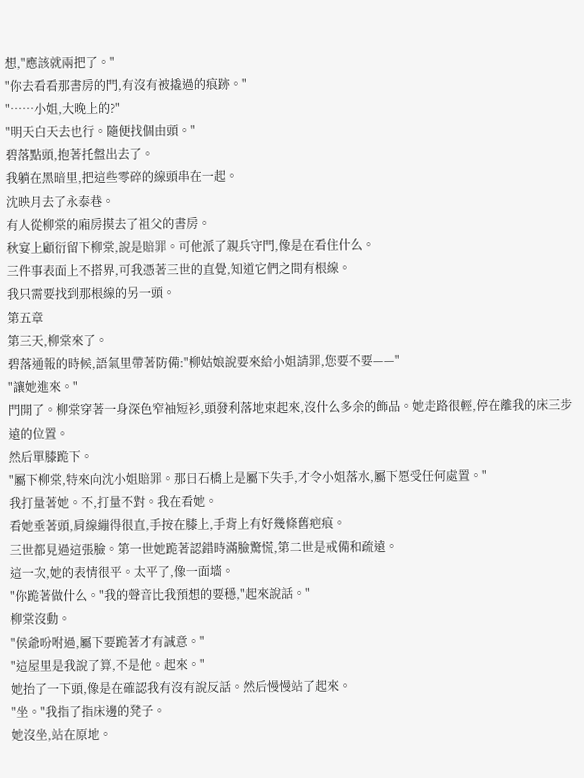想,"應該就兩把了。"
"你去看看那書房的門,有沒有被撬過的痕跡。"
"……小姐,大晚上的?"
"明天白天去也行。隨便找個由頭。"
碧落點頭,抱著托盤出去了。
我躺在黑暗里,把這些零碎的線頭串在一起。
沈映月去了永泰巷。
有人從柳棠的廂房摸去了祖父的書房。
秋宴上顧衍留下柳棠,說是賠罪。可他派了親兵守門,像是在看住什么。
三件事表面上不搭界,可我憑著三世的直覺,知道它們之間有根線。
我只需要找到那根線的另一頭。
第五章
第三天,柳棠來了。
碧落通報的時候,語氣里帶著防備:"柳姑娘說要來給小姐請罪,您要不要——"
"讓她進來。"
門開了。柳棠穿著一身深色窄袖短衫,頭發利落地束起來,沒什么多余的飾品。她走路很輕,停在離我的床三步遠的位置。
然后單膝跪下。
"屬下柳棠,特來向沈小姐賠罪。那日石橋上是屬下失手,才令小姐落水,屬下愿受任何處置。"
我打量著她。不,打量不對。我在看她。
看她垂著頭,肩線繃得很直,手按在膝上,手背上有好幾條舊疤痕。
三世都見過這張臉。第一世她跪著認錯時滿臉驚慌,第二世是戒備和疏遠。
這一次,她的表情很平。太平了,像一面墻。
"你跪著做什么。"我的聲音比我預想的要穩,"起來說話。"
柳棠沒動。
"侯爺吩咐過,屬下要跪著才有誠意。"
"這屋里是我說了算,不是他。起來。"
她抬了一下頭,像是在確認我有沒有說反話。然后慢慢站了起來。
"坐。"我指了指床邊的凳子。
她沒坐,站在原地。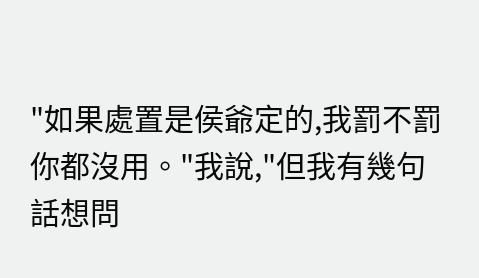"如果處置是侯爺定的,我罰不罰你都沒用。"我說,"但我有幾句話想問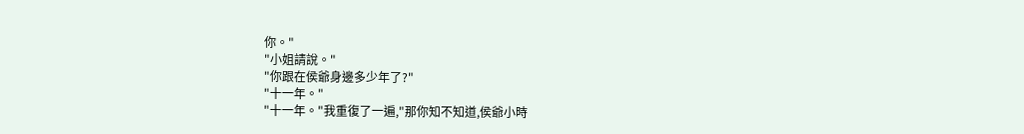你。"
"小姐請說。"
"你跟在侯爺身邊多少年了?"
"十一年。"
"十一年。"我重復了一遍,"那你知不知道,侯爺小時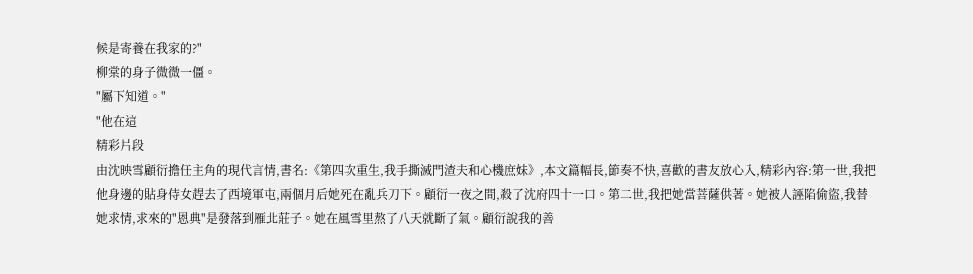候是寄養在我家的?"
柳棠的身子微微一僵。
"屬下知道。"
"他在這
精彩片段
由沈映雪顧衍擔任主角的現代言情,書名:《第四次重生,我手撕滅門渣夫和心機庶妹》,本文篇幅長,節奏不快,喜歡的書友放心入,精彩內容:第一世,我把他身邊的貼身侍女趕去了西境軍屯,兩個月后她死在亂兵刀下。顧衍一夜之間,殺了沈府四十一口。第二世,我把她當菩薩供著。她被人誣陷偷盜,我替她求情,求來的"恩典"是發落到雁北莊子。她在風雪里熬了八天就斷了氣。顧衍說我的善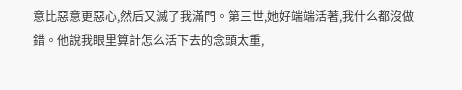意比惡意更惡心,然后又滅了我滿門。第三世,她好端端活著,我什么都沒做錯。他說我眼里算計怎么活下去的念頭太重,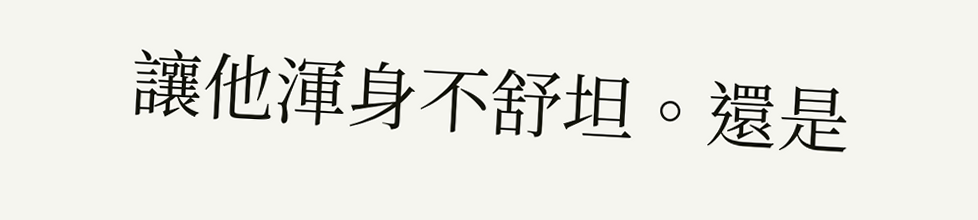讓他渾身不舒坦。還是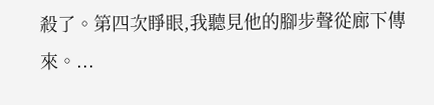殺了。第四次睜眼,我聽見他的腳步聲從廊下傳來。...